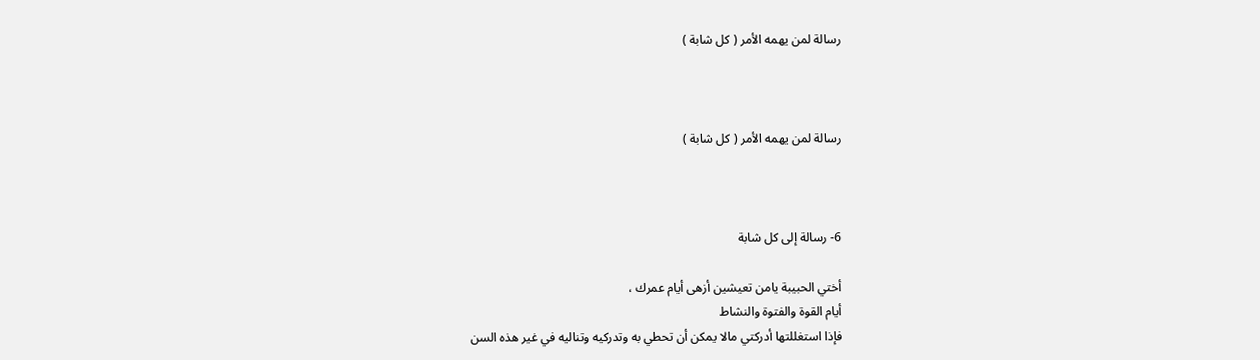رسالة لمن يهمه الأمر ( كل شابة )



رسالة لمن يهمه الأمر ( كل شابة )



6- رسالة إلى كل شابة

أختي الحبيبة يامن تعيشين أزهى أيام عمرك ،
أيام القوة والفتوة والنشاط
فإذا استغللتها أدركتي مالا يمكن أن تحطي به وتدركيه وتناليه في غير هذه السن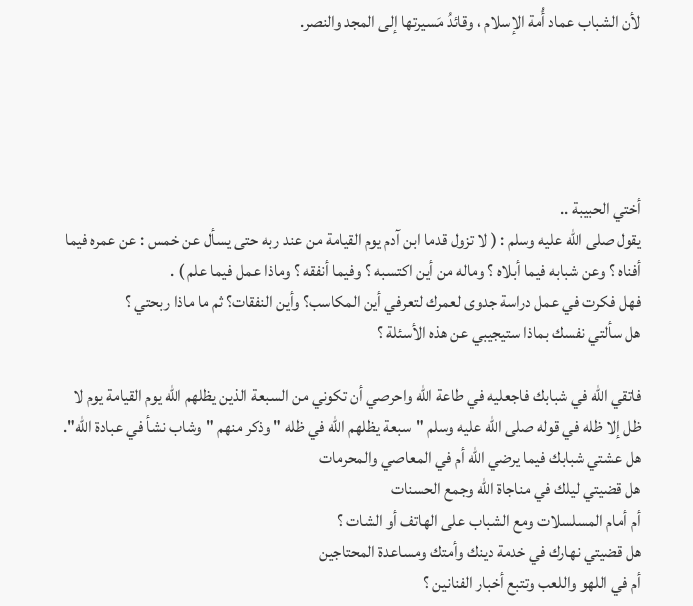لأن الشباب عماد أُمة الإسلام ، وقائدُ مَسيرتها إلى المجد والنصر.





أختي الحبيبة ..
يقول صلى الله عليه وسلم : ( لا تزول قدما ابن آدم يوم القيامة من عند ربه حتى يسأل عن خمس : عن عمره فيما أفناه ؟ وعن شبابه فيما أبلاه ؟ وماله من أين اكتسبه ؟ وفيما أنفقه ؟ وماذا عمل فيما علم ) .
فهل فكرت في عمل دراسة جدوى لعمرك لتعرفي أين المكاسب؟ وأين النفقات؟ ثم ما ماذا ربحتي ؟
هل سألتي نفسك بماذا ستيجيبي عن هذه الأسئلة ؟

فاتقي الله في شبابك فاجعليه في طاعة الله واحرصي أن تكوني من السبعة الذين يظلهم الله يوم القيامة يوم لا ظل إلا ظله في قوله صلى الله عليه وسلم "سبعة يظلهم الله في ظله " وذكر منهم "وشاب نشأ في عبادة الله".
هل عشتي شبابك فيما يرضي الله أم في المعاصي والمحرمات
هل قضيتي ليلك في مناجاة الله وجمع الحسنات
أم أمام المسلسلات ومع الشباب على الهاتف أو الشات ؟
هل قضيتي نهارك في خدمة دينك وأمتك ومساعدة المحتاجين
أم في اللهو واللعب وتتبع أخبار الفنانين ؟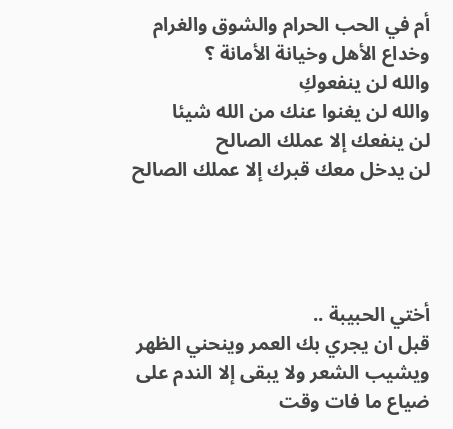أم في الحب الحرام والشوق والغرام وخداع الأهل وخيانة الأمانة ؟
والله لن ينفعوكِ
والله لن يغنوا عنك من الله شيئا
لن ينفعك إلا عملك الصالح
لن يدخل معك قبرك إلا عملك الصالح




أختي الحبيبة ..
قبل ان يجري بك العمر وينحني الظهر ويشيب الشعر ولا يبقى إلا الندم على ضياع ما فات وقت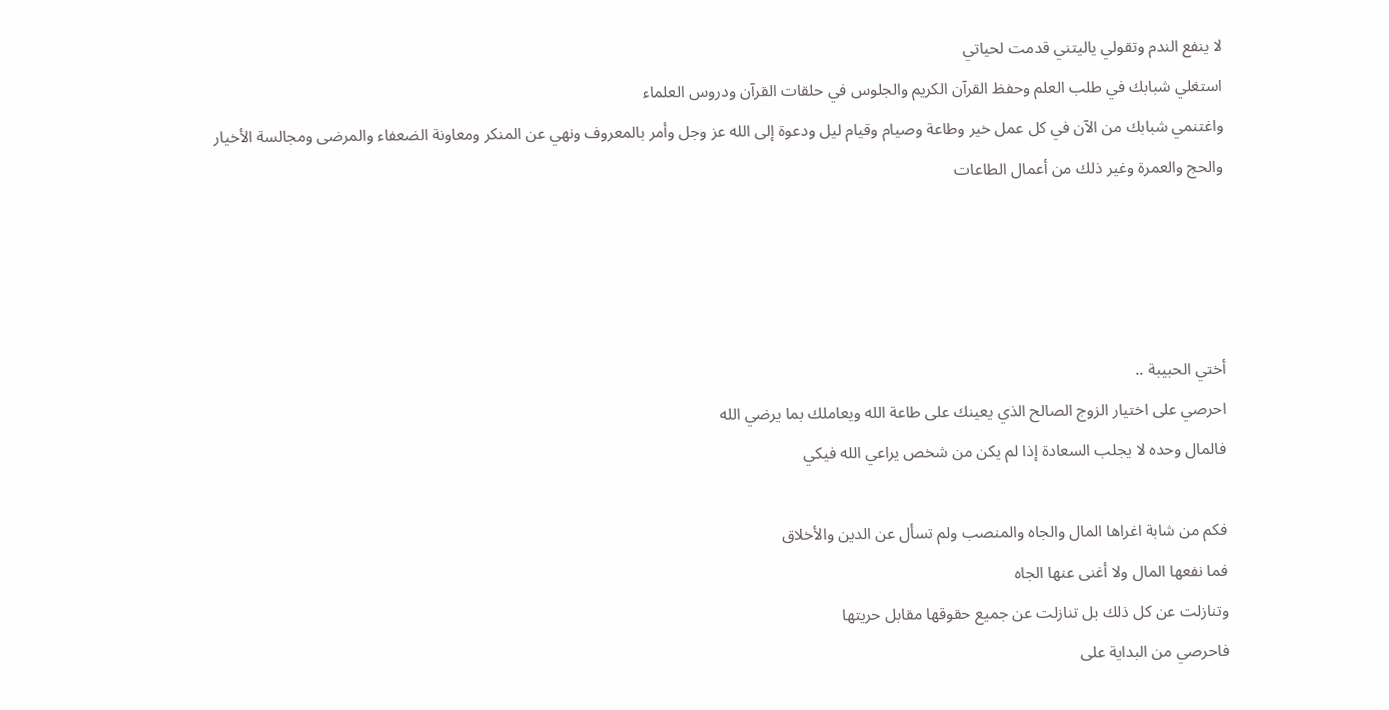لا ينفع الندم وتقولي ياليتني قدمت لحياتي
استغلي شبابك في طلب العلم وحفظ القرآن الكريم والجلوس في حلقات القرآن ودروس العلماء
واغتنمي شبابك من الآن في كل عمل خير وطاعة وصيام وقيام ليل ودعوة إلى الله عز وجل وأمر بالمعروف ونهي عن المنكر ومعاونة الضعفاء والمرضى ومجالسة الأخيار والحج والعمرة وغير ذلك من أعمال الطاعات




أختي الحبيبة ..
احرصي على اختيار الزوج الصالح الذي يعينك على طاعة الله ويعاملك بما يرضي الله
فالمال وحده لا يجلب السعادة إذا لم يكن من شخص يراعي الله فيكي

فكم من شابة اغراها المال والجاه والمنصب ولم تسأل عن الدين والأخلاق
فما نفعها المال ولا أغنى عنها الجاه
وتنازلت عن كل ذلك بل تنازلت عن جميع حقوقها مقابل حريتها
فاحرصي من البداية على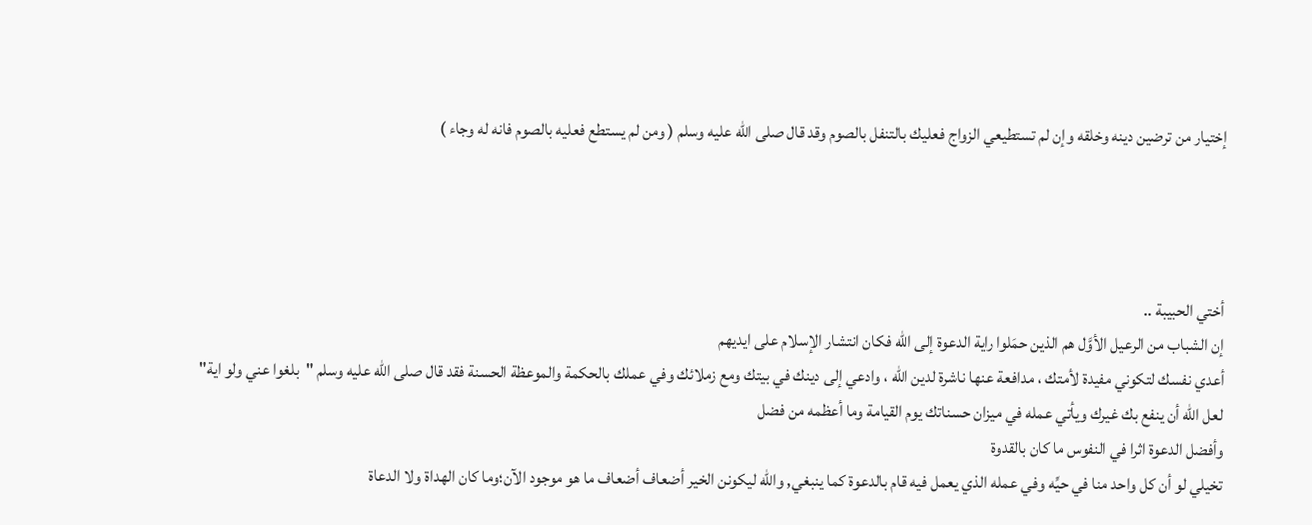إختيار من ترضين دينه وخلقه وإن لم تستطيعي الزواج فعليك بالتنفل بالصوم وقد قال صلى الله عليه وسلم ( ومن لم يستطع فعليه بالصوم فانه له وجاء )




أختي الحبيبة ..
إن الشباب من الرعيل الأوَّل هم الذين حمَلوا راية الدعوة إلى الله فكان انتشار الإسلام على ايديهم
أعدي نفسك لتكوني مفيدة لأمتك ، مدافعة عنها ناشرة لدين الله ، وادعي إلى دينك في بيتك ومع زملائك وفي عملك بالحكمة والموعظة الحسنة فقد قال صلى الله عليه وسلم "بلغوا عني ولو اية"
لعل الله أن ينفع بك غيرك ويأتي عمله في ميزان حسناتك يوم القيامة وما أعظمه من فضل
وأفضل الدعوة اثرا في النفوس ما كان بالقدوة
تخيلي لو أن كل واحد منا في حيِّه وفي عمله الذي يعمل فيه قام بالدعوة كما ينبغي, والله ليكونن الخير أضعاف أضعاف ما هو موجود الآن؛وما كان الهداة ولا الدعاة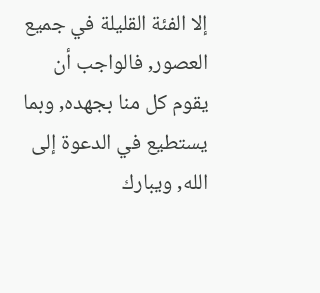إلا الفئة القليلة في جميع العصور, فالواجب أن يقوم كل منا بجهده, وبما يستطيع في الدعوة إلى الله, ويبارك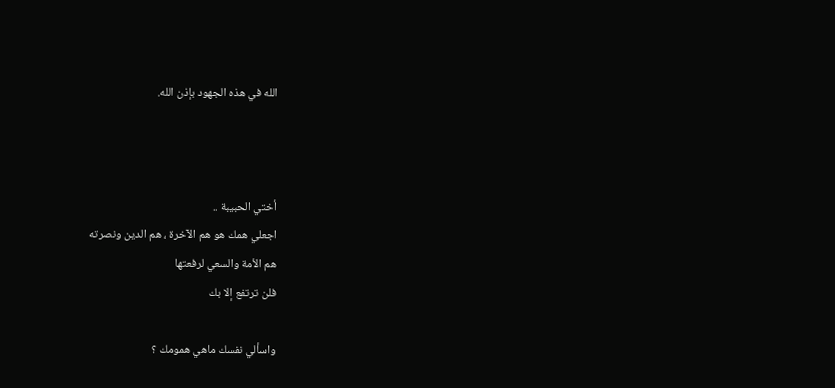الله في هذه الجهود بإذن الله.



أختي الحبيبة ..
اجعلي همك هو هم الآخرة ، هم الدين ونصرته
هم الأمة والسعي لرفعتها
فلن ترتفع إلا بك

واسألي نفسك ماهي همومك ؟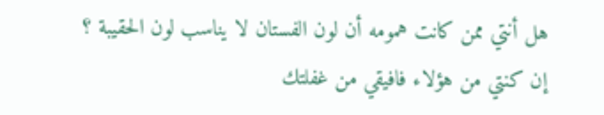هل أنتي ممن كانت همومه أن لون الفستان لا يناسب لون الحقيبة ؟
إن كنتي من هؤلاء فافيقي من غفلتك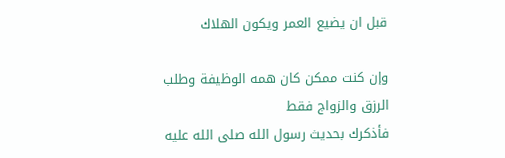قبل ان يضيع العمر ويكون الهلاك

وإن كنت ممكن كان همه الوظيفة وطلب الرزق والزواج فقط
فأذكرك بحديث رسول الله صلى الله عليه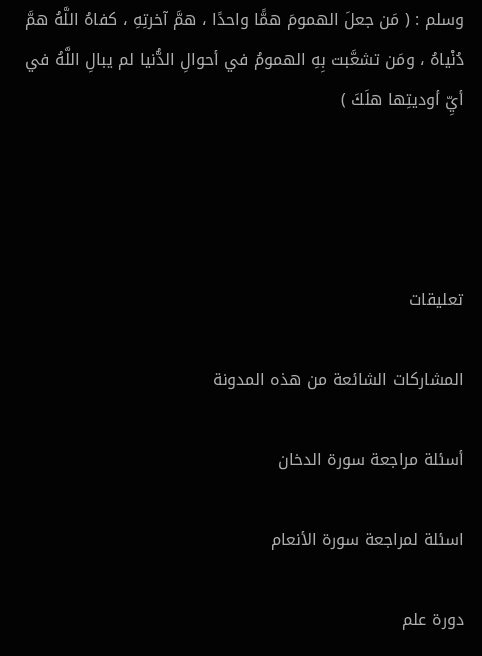وسلم : ( مَن جعلَ الهمومَ همًّا واحدًا ، همَّ آخرتِهِ ، كفاهُ اللَّهُ همَّ دُنْياهُ ، ومَن تشعَّبت بِهِ الهمومُ في أحوالِ الدُّنيا لم يبالِ اللَّهُ في أيِّ أوديتِها هلَكَ )




تعليقات

المشاركات الشائعة من هذه المدونة

أسئلة مراجعة سورة الدخان

اسئلة لمراجعة سورة الأنعام

دورة علم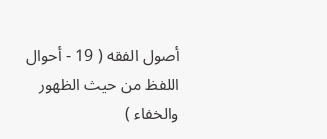أصول الفقه ( 19 - أحوال اللفظ من حيث الظهور والخفاء )